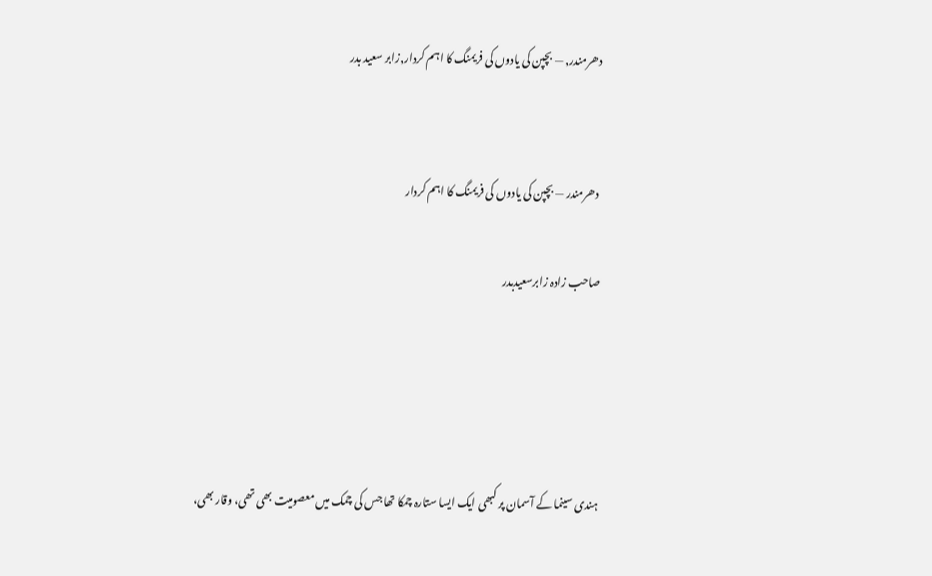دھرمندر, — بچپن کی یادوں کی فریمنگ کا اہم کردار,زابر سعید بدر


 دھرمندر — بچپن کی یادوں کی فریمنگ کا اہم کردار

صاحب زادہ زابرسعیدبدر




ہندی سینما کے آسمان پر کبھی ایک ایسا ستارہ چمکا تھا جس کی چمک میں معصومیت بھی تھی، وقار بھی،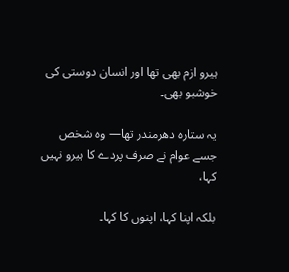ہیرو ازم بھی تھا اور انسان دوستی کی خوشبو بھی۔

یہ ستارہ دھرمندر تھا— وہ شخص جسے عوام نے صرف پردے کا ہیرو نہیں کہا،

بلکہ اپنا کہا، اپنوں کا کہا۔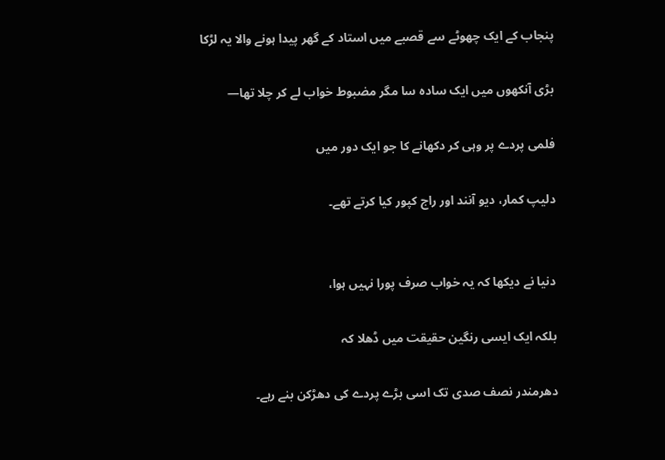پنجاب کے ایک چھوٹے سے قصبے میں استاد کے گھر پیدا ہونے والا یہ لڑکا

بڑی آنکھوں میں ایک سادہ سا مگر مضبوط خواب لے کر چلا تھا—

فلمی پردے پر وہی کر دکھانے کا جو ایک دور میں

دلیپ کمار، دیو آنند اور راج کپور کیا کرتے تھے۔


دنیا نے دیکھا کہ یہ خواب صرف پورا نہیں ہوا،

بلکہ ایک ایسی رنگین حقیقت میں ڈھلا کہ

دھرمندر نصف صدی تک اسی بڑے پردے کی دھڑکن بنے رہے۔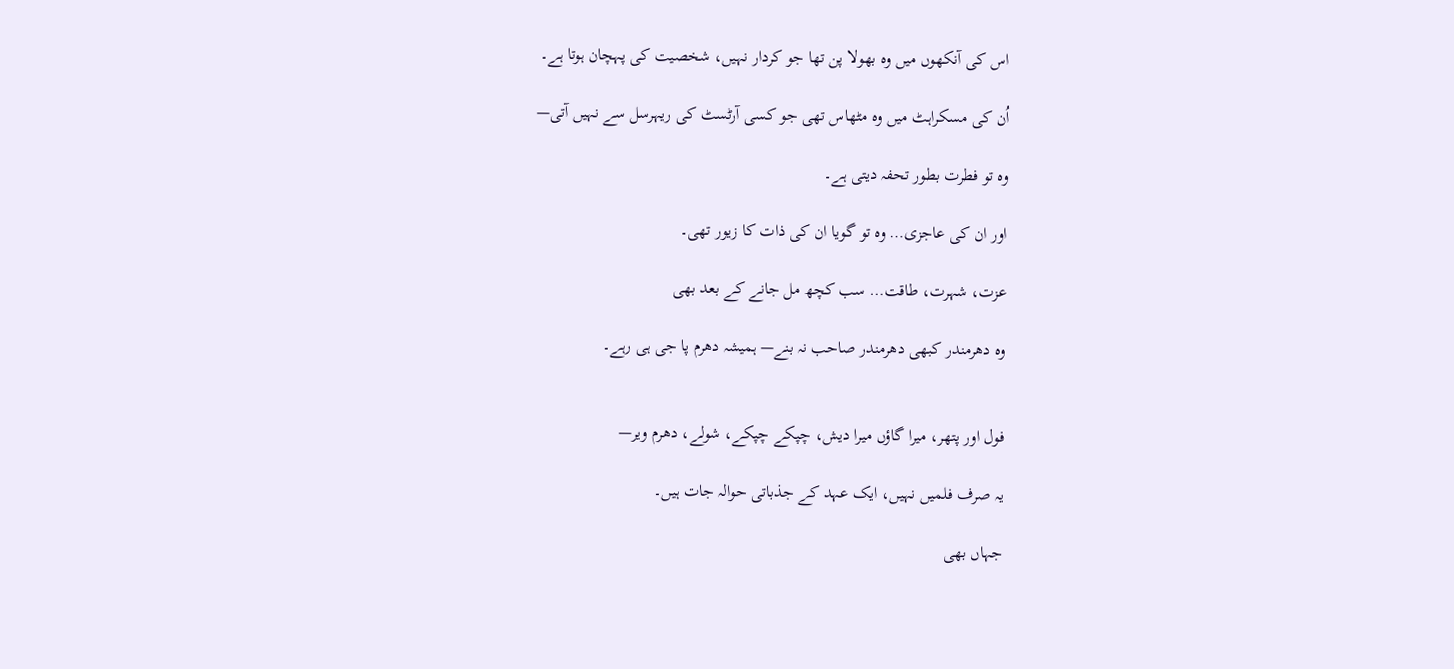اس کی آنکھوں میں وہ بھولا پن تھا جو کردار نہیں، شخصیت کی پہچان ہوتا ہے۔

اُن کی مسکراہٹ میں وہ مٹھاس تھی جو کسی آرٹسٹ کی ریہرسل سے نہیں آتی—

وہ تو فطرت بطور تحفہ دیتی ہے۔

اور ان کی عاجزی… وہ تو گویا ان کی ذات کا زیور تھی۔

عزت، شہرت، طاقت… سب کچھ مل جانے کے بعد بھی

وہ دھرمندر کبھی دھرمندر صاحب نہ بنے— ہمیشہ دھرم پا جی ہی رہے۔


فول اور پتھر، میرا گاؤں میرا دیش، چپکے چپکے، شولے، دھرم ویر—

یہ صرف فلمیں نہیں، ایک عہد کے جذباتی حوالہ جات ہیں۔

جہاں بھی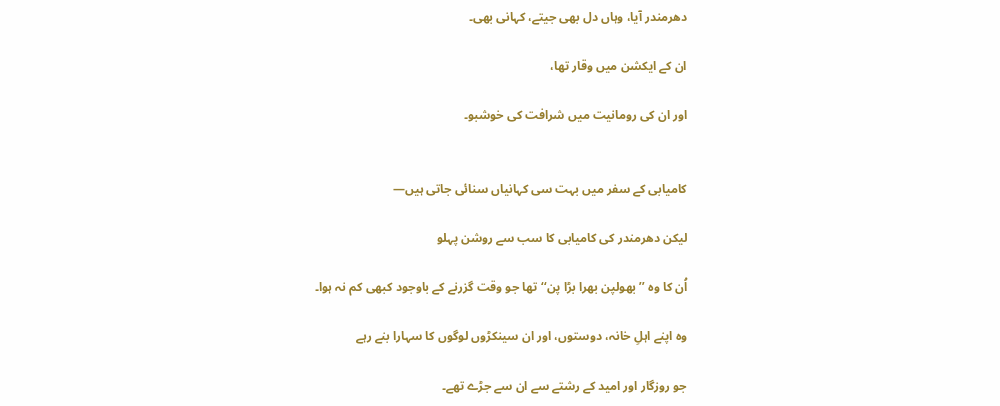دھرمندر آیا، وہاں دل بھی جیتے، کہانی بھی۔

ان کے ایکشن میں وقار تھا،

اور ان کی رومانیت میں شرافت کی خوشبو۔


کامیابی کے سفر میں بہت سی کہانیاں سنائی جاتی ہیں—

لیکن دھرمندر کی کامیابی کا سب سے روشن پہلو

اُن کا وہ ’’بھولپن بھرا بڑا پن‘‘ تھا جو وقت گزرنے کے باوجود کبھی کم نہ ہوا۔

وہ اپنے اہلِ خانہ، دوستوں، اور ان سینکڑوں لوگوں کا سہارا بنے رہے

جو روزگار اور امید کے رشتے سے ان سے جڑے تھے۔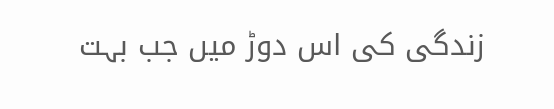زندگی کی اس دوڑ میں جب بہت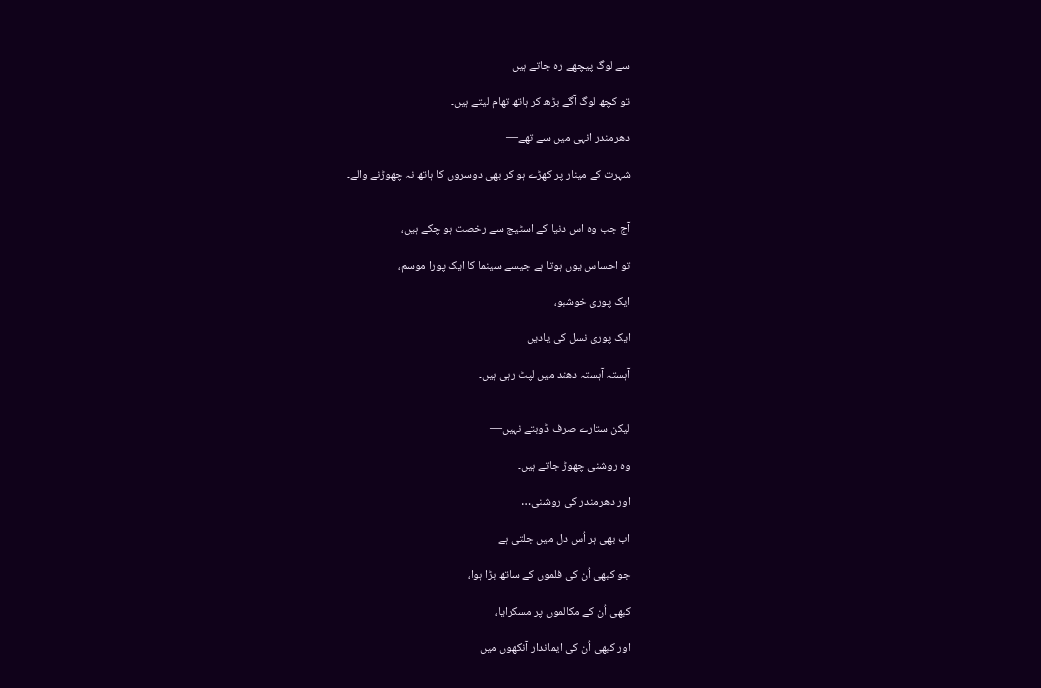سے لوگ پیچھے رہ جاتے ہیں

تو کچھ لوگ آگے بڑھ کر ہاتھ تھام لیتے ہیں۔

دھرمندر انہی میں سے تھے—

شہرت کے مینار پر کھڑے ہو کر بھی دوسروں کا ہاتھ نہ چھوڑنے والے۔


آج جب وہ اس دنیا کے اسٹیج سے رخصت ہو چکے ہیں،

تو احساس یوں ہوتا ہے جیسے سینما کا ایک پورا موسم،

ایک پوری خوشبو،

ایک پوری نسل کی یادیں

آہستہ آہستہ دھند میں لپٹ رہی ہیں۔


لیکن ستارے صرف ڈوبتے نہیں—

وہ روشنی چھوڑ جاتے ہیں۔

اور دھرمندر کی روشنی…

اب بھی ہر اُس دل میں جلتی ہے

جو کبھی اُن کی فلموں کے ساتھ بڑا ہوا،

کبھی اُن کے مکالموں پر مسکرایا،

اور کبھی اُن کی ایماندار آنکھوں میں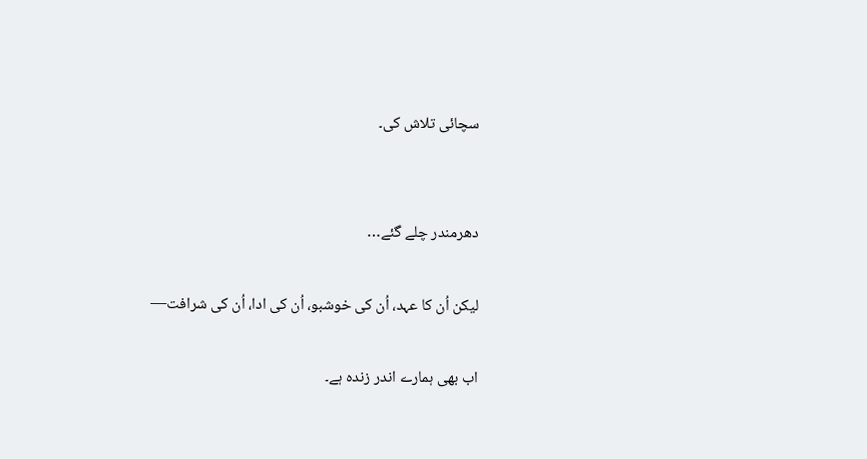سچائی تلاش کی۔


دھرمندر چلے گئے…

لیکن اُن کا عہد، اُن کی خوشبو، اُن کی ادا، اُن کی شرافت—

اب بھی ہمارے اندر زندہ ہے۔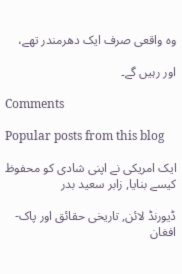وہ واقعی صرف ایک دھرمندر تھے،

اور رہیں گے۔

Comments

Popular posts from this blog

ایک امریکی نے اپنی شادی کو محفوظ کیسے بنایا, زابر سعید بدر

ڈیورنڈ لائن, تاریخی حقائق اور پاک-افغان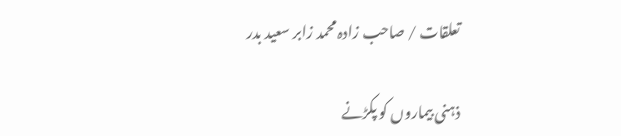تعلقات / صاحب زادہ محمد زابر سعید بدر

ذہنی بیماروں کو پکڑنے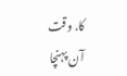کا. وقت آن پہنچا